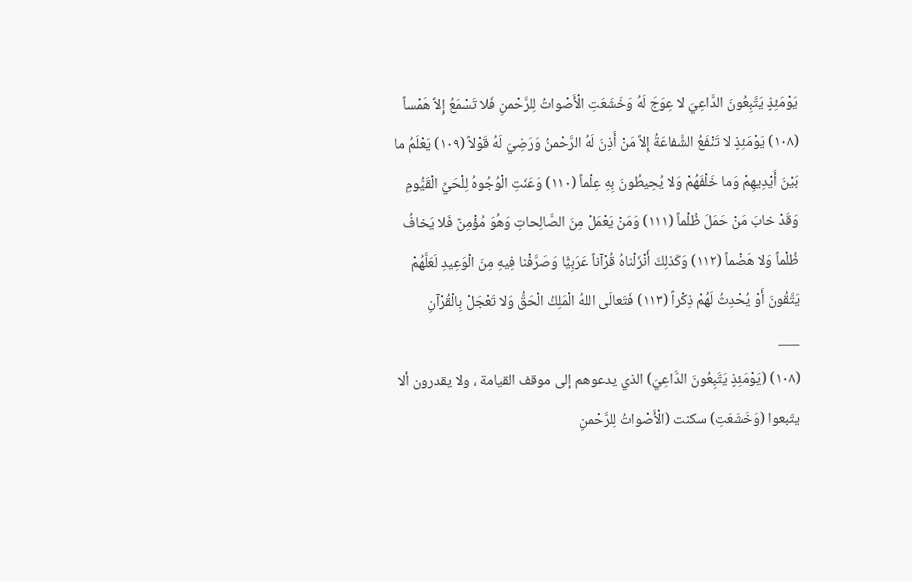يَوْمَئِذٍ يَتَّبِعُونَ الدَّاعِيَ لا عِوَجَ لَهُ وَخَشَعَتِ الْأَصْواتُ لِلرَّحْمنِ فَلا تَسْمَعُ إِلاَّ هَمْساً (١٠٨) يَوْمَئِذٍ لا تَنْفَعُ الشَّفاعَةُ إِلاَّ مَنْ أَذِنَ لَهُ الرَّحْمنُ وَرَضِيَ لَهُ قَوْلاً (١٠٩) يَعْلَمُ ما بَيْنَ أَيْدِيهِمْ وَما خَلْفَهُمْ وَلا يُحِيطُونَ بِهِ عِلْماً (١١٠) وَعَنَتِ الْوُجُوهُ لِلْحَيِّ الْقَيُّومِ وَقَدْ خابَ مَنْ حَمَلَ ظُلْماً (١١١) وَمَنْ يَعْمَلْ مِنَ الصَّالِحاتِ وَهُوَ مُؤْمِنٌ فَلا يَخافُ ظُلْماً وَلا هَضْماً (١١٢) وَكَذلِكَ أَنْزَلْناهُ قُرْآناً عَرَبِيًّا وَصَرَّفْنا فِيهِ مِنَ الْوَعِيدِ لَعَلَّهُمْ يَتَّقُونَ أَوْ يُحْدِثُ لَهُمْ ذِكْراً (١١٣) فَتَعالَى اللهُ الْمَلِكُ الْحَقُّ وَلا تَعْجَلْ بِالْقُرْآنِ
___
(١٠٨) (يَوْمَئِذٍ يَتَّبِعُونَ الدَّاعِيَ) الذي يدعوهم إلى موقف القيامة ، ولا يقدرون ألا يتّبعوا (وَخَشَعَتِ) سكنت (الْأَصْواتُ لِلرَّحْمنِ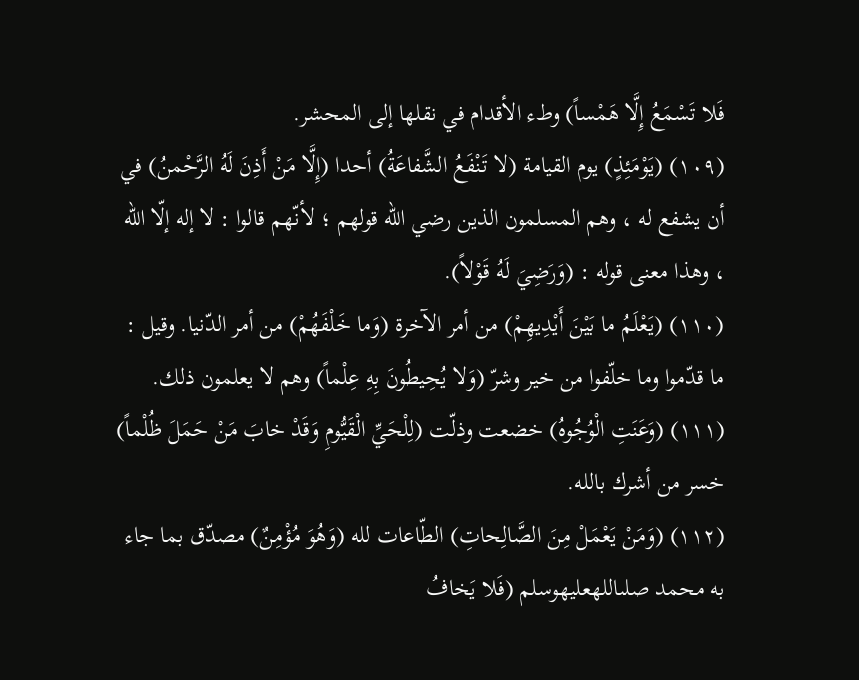فَلا تَسْمَعُ إِلَّا هَمْساً) وطء الأقدام في نقلها إلى المحشر.
(١٠٩) (يَوْمَئِذٍ) يوم القيامة (لا تَنْفَعُ الشَّفاعَةُ) أحدا (إِلَّا مَنْ أَذِنَ لَهُ الرَّحْمنُ) في أن يشفع له ، وهم المسلمون الذين رضي الله قولهم ؛ لأنّهم قالوا : لا إله إلّا الله ، وهذا معنى قوله : (وَرَضِيَ لَهُ قَوْلاً).
(١١٠) (يَعْلَمُ ما بَيْنَ أَيْدِيهِمْ) من أمر الآخرة (وَما خَلْفَهُمْ) من أمر الدّنيا. وقيل : ما قدّموا وما خلّفوا من خير وشرّ (وَلا يُحِيطُونَ بِهِ عِلْماً) وهم لا يعلمون ذلك.
(١١١) (وَعَنَتِ الْوُجُوهُ) خضعت وذلّت (لِلْحَيِّ الْقَيُّومِ وَقَدْ خابَ مَنْ حَمَلَ ظُلْماً) خسر من أشرك بالله.
(١١٢) (وَمَنْ يَعْمَلْ مِنَ الصَّالِحاتِ) الطّاعات لله (وَهُوَ مُؤْمِنٌ) مصدّق بما جاء به محمد صلىاللهعليهوسلم (فَلا يَخافُ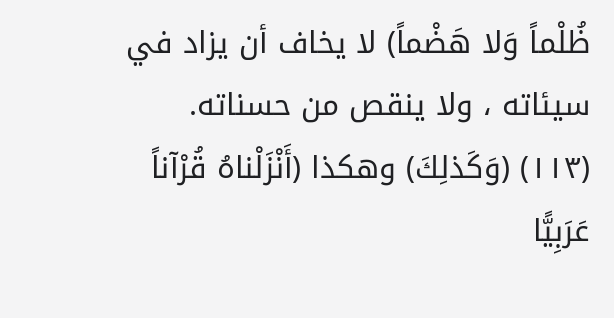ظُلْماً وَلا هَضْماً) لا يخاف أن يزاد في سيئاته ، ولا ينقص من حسناته.
(١١٣) (وَكَذلِكَ) وهكذا (أَنْزَلْناهُ قُرْآناً عَرَبِيًّا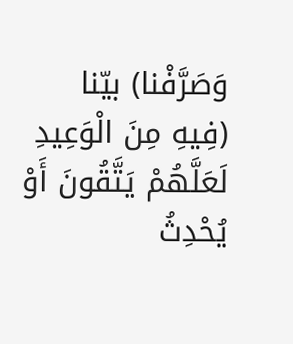وَصَرَّفْنا) بيّنا (فِيهِ مِنَ الْوَعِيدِ لَعَلَّهُمْ يَتَّقُونَ أَوْ يُحْدِثُ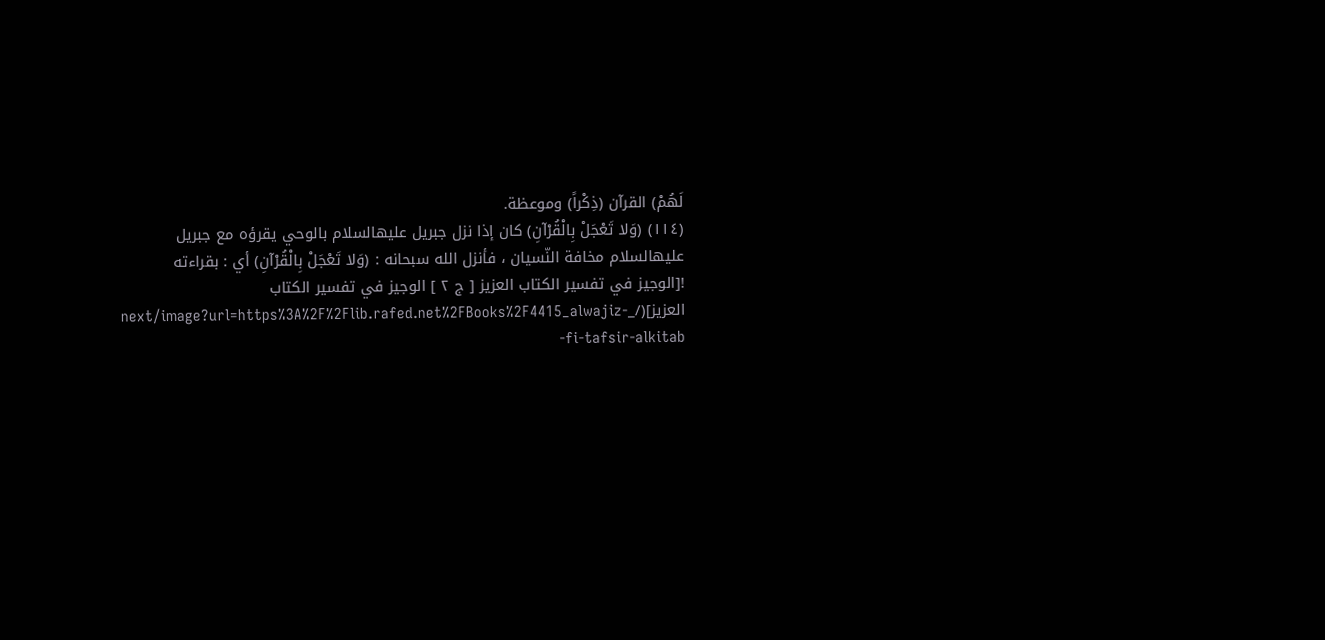لَهُمْ) القرآن (ذِكْراً) وموعظة.
(١١٤) (وَلا تَعْجَلْ بِالْقُرْآنِ) كان إذا نزل جبريل عليهالسلام بالوحي يقرؤه مع جبريل عليهالسلام مخافة النّسيان ، فأنزل الله سبحانه : (وَلا تَعْجَلْ بِالْقُرْآنِ) أي : بقراءته
![الوجيز في تفسير الكتاب العزيز [ ج ٢ ] الوجيز في تفسير الكتاب العزيز](/_next/image?url=https%3A%2F%2Flib.rafed.net%2FBooks%2F4415_alwajiz-fi-tafsir-alkitab-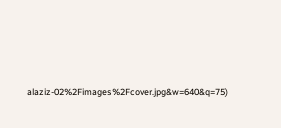alaziz-02%2Fimages%2Fcover.jpg&w=640&q=75)